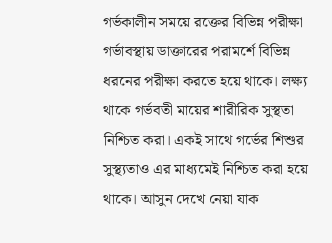গর্ভকালীন সময়ে রক্তের বিভিন্ন পরীক্ষা
গর্ভাবস্থায় ডাক্তারের পরামর্শে বিভিন্ন ধরনের পরীক্ষা করতে হয়ে থাকে। লক্ষ্য থাকে গর্ভবতী মায়ের শারীরিক সুস্থতা নিশ্চিত করা। একই সাথে গর্ভের শিশুর সুস্থ্যতাও এর মাধ্যমেই নিশ্চিত করা হয়ে থাকে। আসুন দেখে নেয়া যাক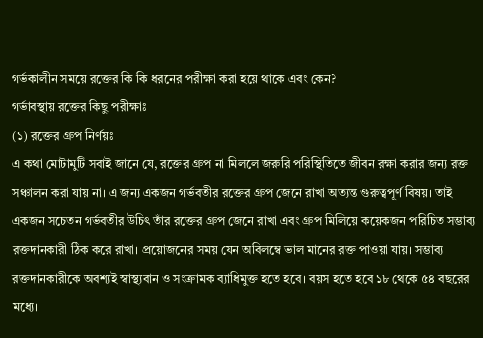গর্ভকালীন সময়ে রক্তের কি কি ধরনের পরীক্ষা করা হয়ে থাকে এবং কেন?
গর্ভাবস্থায় রক্তের কিছু পরীক্ষাঃ
(১) রক্তের গ্রুপ নির্ণয়ঃ
এ কথা মোটামুটি সবাই জানে যে, রক্তের গ্রুপ না মিললে জরুরি পরিস্থিতিতে জীবন রক্ষা করার জন্য রক্ত সঞ্চালন করা যায় না। এ জন্য একজন গর্ভবতীর রক্তের গ্রুপ জেনে রাখা অত্যন্ত গুরুত্বপূর্ণ বিষয়। তাই একজন সচেতন গর্ভবতীর উচিৎ তাঁর রক্তের গ্রুপ জেনে রাখা এবং গ্রুপ মিলিয়ে কয়েকজন পরিচিত সম্ভাব্য রক্তদানকারী ঠিক করে রাখা। প্রয়োজনের সময় যেন অবিলম্বে ভাল মানের রক্ত পাওয়া যায়। সম্ভাব্য রক্তদানকারীকে অবশ্যই স্বাস্থ্যবান ও সংক্রামক ব্যাধিমুক্ত হতে হবে। বয়স হতে হবে ১৮ থেকে ৫৪ বছরের মধ্যে।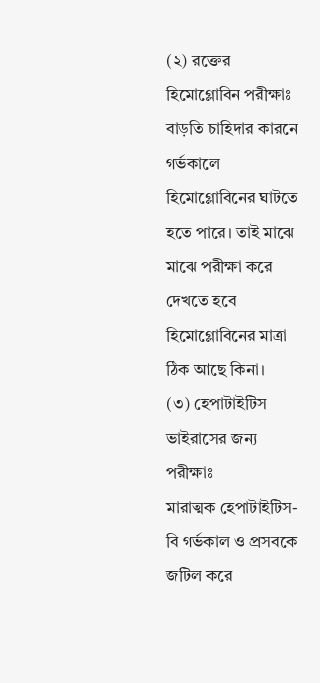(২) রক্তের হিমোগ্লোবিন পরীক্ষাঃ
বাড়তি চাহিদার কারনে গর্ভকালে হিমোগ্লোবিনের ঘাটতে হতে পারে। তাই মাঝে মাঝে পরীক্ষা করে দেখতে হবে হিমোগ্লোবিনের মাত্রা ঠিক আছে কিনা।
(৩) হেপাটাইটিস ভাইরাসের জন্য পরীক্ষাঃ
মারাত্মক হেপাটাইটিস-বি গর্ভকাল ও প্রসবকে জটিল করে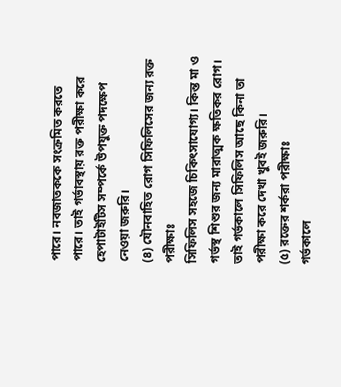পারে। নবজাতককে সংক্রমিত করতে পারে। তাই গর্ভাবস্থায় রক্ত পরীক্ষা করে হেপাটাইটিস সম্পর্কে উপযুক্ত পদক্ষেপ নেওয়া জরুরি।
(৪) যৌনবাহিত রোগ সিফিলিসের জন্য রক্ত পরীক্ষাঃ
সিফিলিস সহজে চিকিৎসাযোগ্য। কিন্ত মা ও গর্ভস্থ শিশুর জন্য মারাত্মক ক্ষতিকর রোগ। তাই গর্ভকালে সিফিলিস আছে কিনা তা পরীক্ষা করে দেখা খুবই জরুরি।
(৫) রক্তের শর্করা পরীক্ষাঃ
গর্ভকালে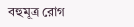বহুমূত্র রোগ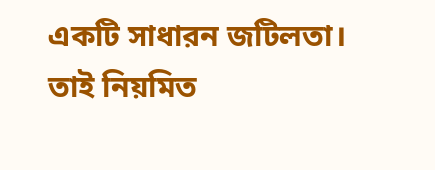একটি সাধারন জটিলতা। তাই নিয়মিত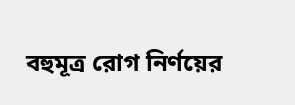বহুমূত্র রোগ নির্ণয়ের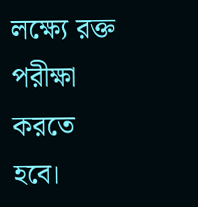লক্ষ্যে রক্ত পরীক্ষা করতে হবে।